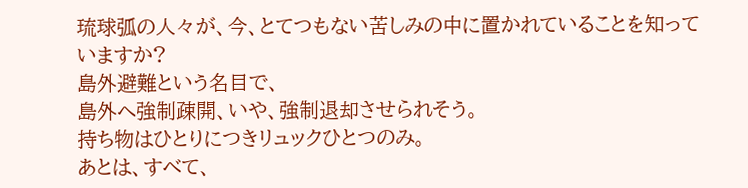琉球弧の人々が、今、とてつもない苦しみの中に置かれていることを知っていますか?
島外避難という名目で、
島外へ強制疎開、いや、強制退却させられそう。
持ち物はひとりにつきリュックひとつのみ。
あとは、すべて、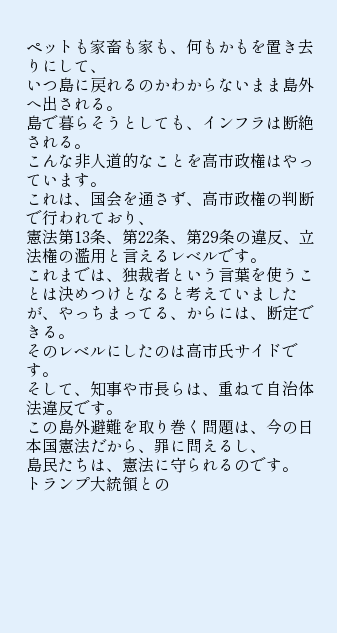ペットも家畜も家も、何もかもを置き去りにして、
いつ島に戻れるのかわからないまま島外へ出される。
島で暮らそうとしても、インフラは断絶される。
こんな非人道的なことを高市政権はやっています。
これは、国会を通さず、高市政権の判断で行われており、
憲法第13条、第22条、第29条の違反、立法権の濫用と言えるレベルです。
これまでは、独裁者という言葉を使うことは決めつけとなると考えていましたが、やっちまってる、からには、断定できる。
そのレベルにしたのは高市氏サイドです。
そして、知事や市長らは、重ねて自治体法違反です。
この島外避難を取り巻く問題は、今の日本国憲法だから、罪に問えるし、
島民たちは、憲法に守られるのです。
トランプ大統領との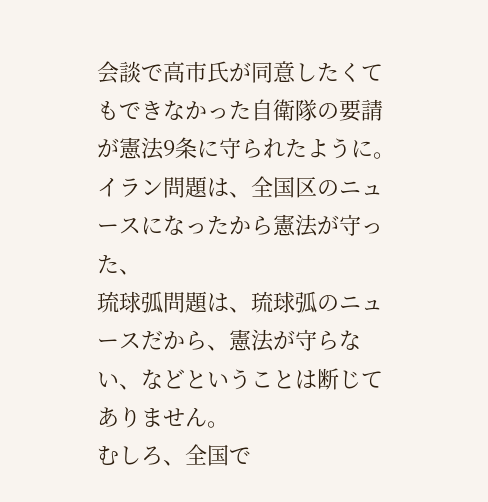会談で高市氏が同意したくてもできなかった自衛隊の要請が憲法9条に守られたように。
イラン問題は、全国区のニュースになったから憲法が守った、
琉球弧問題は、琉球弧のニュースだから、憲法が守らない、などということは断じてありません。
むしろ、全国で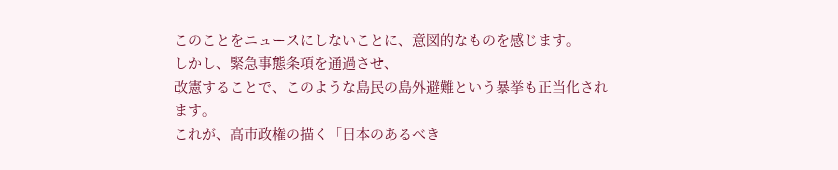このことをニュースにしないことに、意図的なものを感じます。
しかし、緊急事態条項を通過させ、
改憲することで、このような島民の島外避難という暴挙も正当化されます。
これが、高市政権の描く「日本のあるべき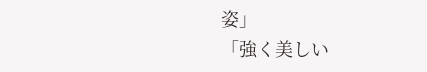姿」
「強く美しい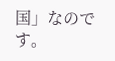国」なのです。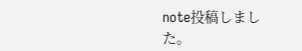note投稿しました。